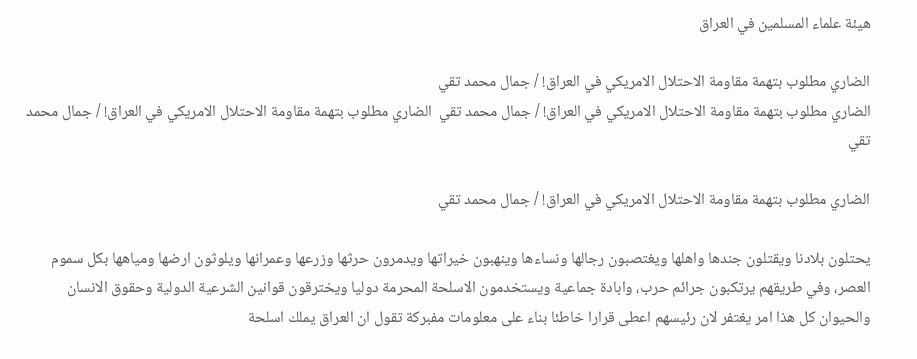هيئة علماء المسلمين في العراق

الضاري مطلوب بتهمة مقاومة الاحتلال الامريكي في العراق! / جمال محمد تقي
الضاري مطلوب بتهمة مقاومة الاحتلال الامريكي في العراق! / جمال محمد تقي  الضاري مطلوب بتهمة مقاومة الاحتلال الامريكي في العراق! / جمال محمد تقي

الضاري مطلوب بتهمة مقاومة الاحتلال الامريكي في العراق! / جمال محمد تقي

يحتلون بلادنا ويقتلون جندها واهلها ويغتصبون رجالها ونساءها وينهبون خيراتها ويدمرون حرثها وزرعها وعمرانها ويلوثون ارضها ومياهها بكل سموم العصر، وفي طريقهم يرتكبون جرائم حرب، وابادة جماعية ويستخدمون الاسلحة المحرمة دوليا ويخترقون قوانين الشرعية الدولية وحقوق الانسان والحيوان كل هذا امر يغتفر لان رئيسهم اعطى قرارا خاطئا بناء على معلومات مفبركة تقول ان العراق يملك اسلحة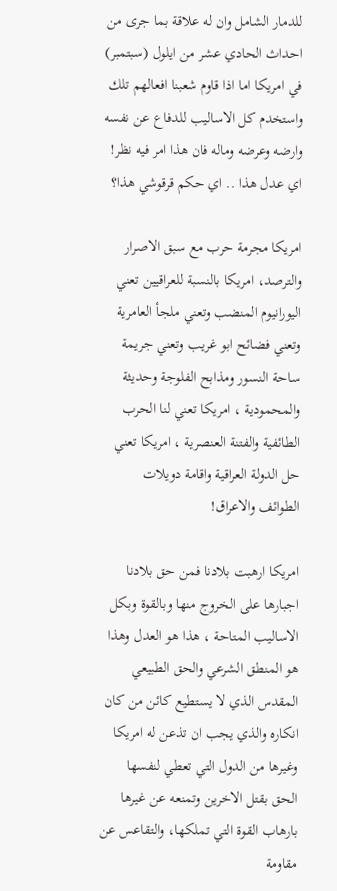للدمار الشامل وان له علاقة بما جرى من احداث الحادي عشر من ايلول (سبتمبر) في امريكا اما اذا قاوم شعبنا افعالهم تلك واستخدم كل الاساليب للدفاع عن نفسه وارضه وعرضه وماله فان هذا امر فيه نظر! اي عدل هذا .. اي حكم قرقوشي هذا؟

امريكا مجرمة حرب مع سبق الاصرار والترصد، امريكا بالنسبة للعراقيين تعني اليورانيوم المنضب وتعني ملجأ العامرية وتعني فضائح ابو غريب وتعني جريمة ساحة النسور ومذابح الفلوجة وحديثة والمحمودية ، امريكا تعني لنا الحرب الطائفية والفتنة العنصرية ، امريكا تعني حل الدولة العراقية واقامة دويلات الطوائف والاعراق!

امريكا ارهبت بلادنا فمن حق بلادنا اجبارها على الخروج منها وبالقوة وبكل الاساليب المتاحة ، هذا هو العدل وهذا هو المنطق الشرعي والحق الطبيعي المقدس الذي لا يستطيع كائن من كان انكاره والذي يجب ان تذعن له امريكا وغيرها من الدول التي تعطي لنفسها الحق بقتل الاخرين وتمنعه عن غيرها بارهاب القوة التي تملكها، والتقاعس عن مقاومة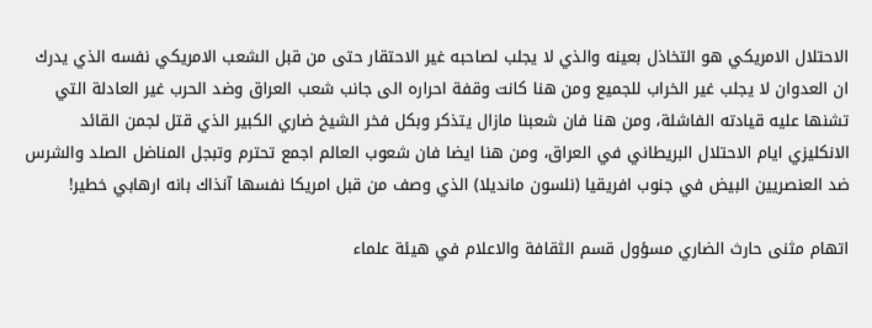الاحتلال الامريكي هو التخاذل بعينه والذي لا يجلب لصاحبه غير الاحتقار حتى من قبل الشعب الامريكي نفسه الذي يدرك ان العدوان لا يجلب غير الخراب للجميع ومن هنا كانت وقفة احراره الى جانب شعب العراق وضد الحرب غير العادلة التي تشنها عليه قيادته الفاشلة، ومن هنا فان شعبنا مازال يتذكر وبكل فخر الشيخ ضاري الكبير الذي قتل لجمن القائد الانكليزي ايام الاحتلال البريطاني في العراق، ومن هنا ايضا فان شعوب العالم اجمع تحترم وتبجل المناضل الصلد والشرس ضد العنصريين البيض في جنوب افريقيا (نلسون مانديلا) الذي وصف من قبل امريكا نفسها آنذاك بانه ارهابي خطير!

اتهام مثنى حارث الضاري مسؤول قسم الثقافة والاعلام في هيئة علماء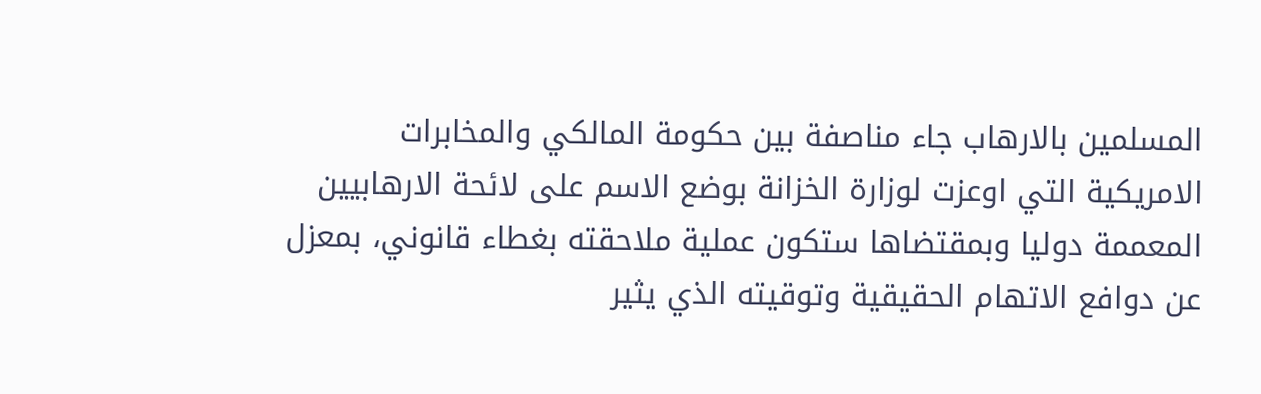المسلمين بالارهاب جاء مناصفة بين حكومة المالكي والمخابرات الامريكية التي اوعزت لوزارة الخزانة بوضع الاسم على لائحة الارهابيين المعممة دوليا وبمقتضاها ستكون عملية ملاحقته بغطاء قانوني، بمعزل عن دوافع الاتهام الحقيقية وتوقيته الذي يثير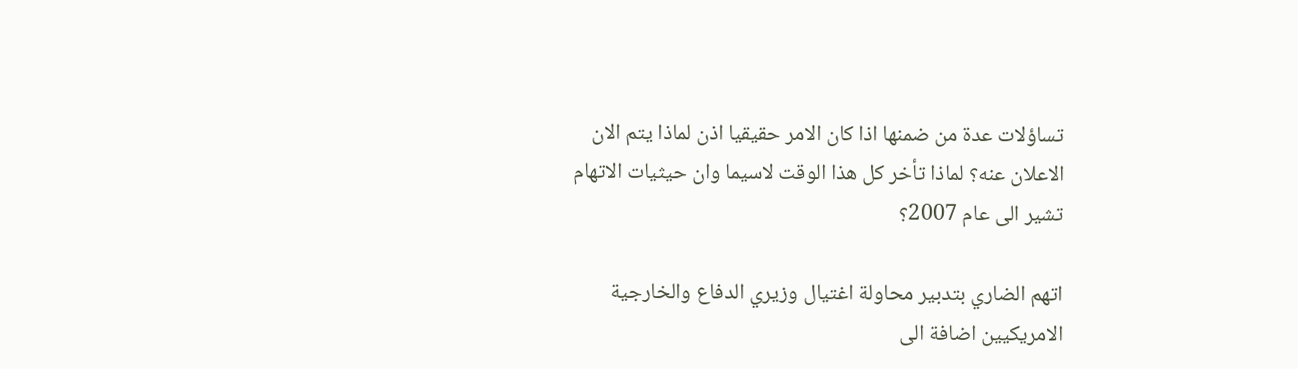تساؤلات عدة من ضمنها اذا كان الامر حقيقيا اذن لماذا يتم الان الاعلان عنه؟ لماذا تأخر كل هذا الوقت لاسيما وان حيثيات الاتهام تشير الى عام 2007؟

اتهم الضاري بتدبير محاولة اغتيال وزيري الدفاع والخارجية الامريكيين اضافة الى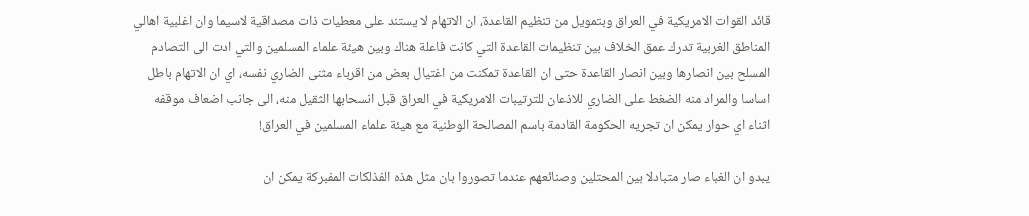قائد القوات الامريكية في العراق وبتمويل من تنظيم القاعدة، ان الاتهام لا يستند على معطيات ذات مصداقية لاسيما وان اغلبية اهالي المناطق الغربية تدرك عمق الخلاف بين تنظيمات القاعدة التي كانت فاعلة هناك وبين هيئة علماء المسلمين والتي ادت الى التصادم المسلح بين انصارها وبين انصار القاعدة حتى ان القاعدة تمكنت من اغتيال بعض من اقرباء مثنى الضاري نفسه، اي ان الاتهام باطل اساسا والمراد منه الضغط على الضاري للاذعان للترتيبات الامريكية في العراق قبل انسحابها الثقيل منه، الى جانب اضعاف موقفه اثناء اي حوار يمكن ان تجريه الحكومة القادمة باسم المصالحة الوطنية مع هيئة علماء المسلمين في العراق!

يبدو ان الغباء صار متبادلا بين المحتلين وصنائعهم عندما تصوروا بان مثل هذه الفذلكات المفبركة يمكن ان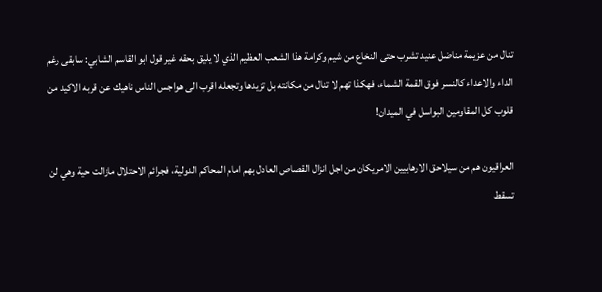تنال من عزيمة مناضل عنيد تشرب حتى النخاع من شيم وكرامة هذا الشعب العظيم الذي لا يليق بحقه غير قول ابو القاسم الشابي: سابقى رغم الداء والاعداء كالنسر فوق القمة الشماء، فهكذا تهم لا تنال من مكانته بل تزيدها وتجعله اقرب الى هواجس الناس ناهيك عن قربه الاكيد من قلوب كل المقاومين البواسل في الميدان!

العراقيون هم من سيلاحق الارهابيين الامريكان من اجل انزال القصاص العادل بهم امام المحاكم الدولية، فجرائم الاحتلال مازالت حية وهي لن تسقط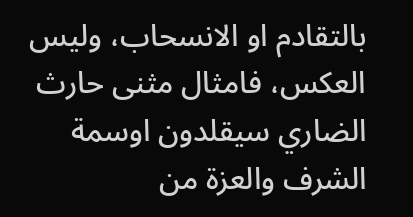بالتقادم او الانسحاب، وليس العكس، فامثال مثنى حارث الضاري سيقلدون اوسمة الشرف والعزة من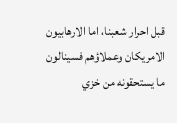قبل احرار شعبنا، اما الارهابيون الامريكان وعملاؤهم فسينالون ما يستحقونه من خزي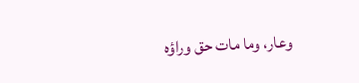وعار، وما مات حق وراؤه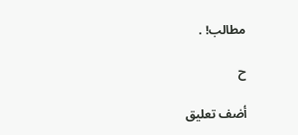مطالب! .

ح

أضف تعليق